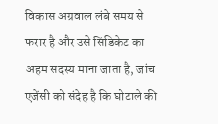विकास अग्रवाल लंबे समय से फरार है और उसे सिंडिकेट का अहम सदस्य माना जाता है, जांच एजेंसी को संदेह है कि घोटाले की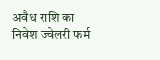अवैध राशि का निवेश ज्वेलरी फर्म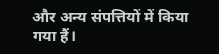और अन्य संपत्तियों में किया गया हैं।